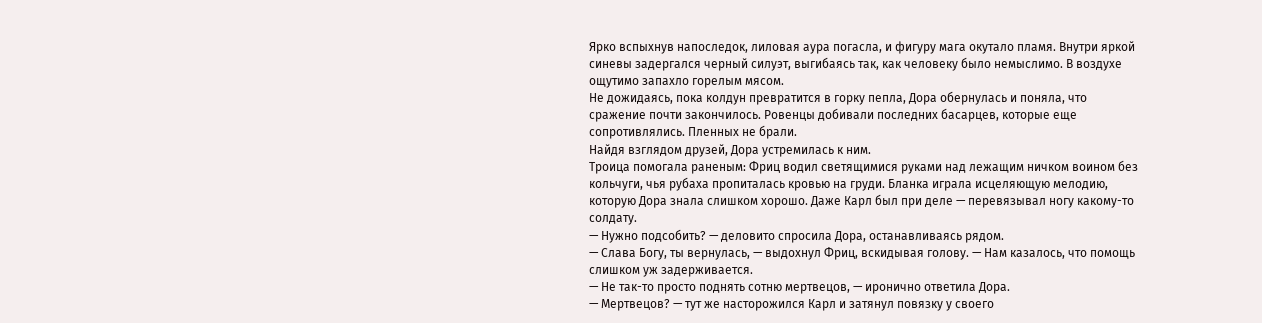Ярко вспыхнув напоследок, лиловая аура погасла, и фигуру мага окутало пламя. Внутри яркой синевы задергался черный силуэт, выгибаясь так, как человеку было немыслимо. В воздухе ощутимо запахло горелым мясом.
Не дожидаясь, пока колдун превратится в горку пепла, Дора обернулась и поняла, что сражение почти закончилось. Ровенцы добивали последних басарцев, которые еще сопротивлялись. Пленных не брали.
Найдя взглядом друзей, Дора устремилась к ним.
Троица помогала раненым: Фриц водил светящимися руками над лежащим ничком воином без кольчуги, чья рубаха пропиталась кровью на груди. Бланка играла исцеляющую мелодию, которую Дора знала слишком хорошо. Даже Карл был при деле — перевязывал ногу какому-то солдату.
— Нужно подсобить? — деловито спросила Дора, останавливаясь рядом.
— Слава Богу, ты вернулась, — выдохнул Фриц, вскидывая голову. — Нам казалось, что помощь слишком уж задерживается.
— Не так-то просто поднять сотню мертвецов, — иронично ответила Дора.
— Мертвецов? — тут же насторожился Карл и затянул повязку у своего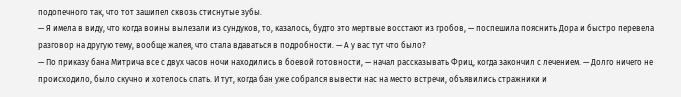подопечного так, что тот зашипел сквозь стиснутые зубы.
— Я имела в виду, что когда воины вылезали из сундуков, то, казалось, будто это мертвые восстают из гробов, — поспешила пояснить Дора и быстро перевела разговор на другую тему, вообще жалея, что стала вдаваться в подробности. — А у вас тут что было?
— По приказу бана Митрича все с двух часов ночи находились в боевой готовности, — начал рассказывать Фриц, когда закончил с лечением. — Долго ничего не происходило, было скучно и хотелось спать. И тут, когда бан уже собрался вывести нас на место встречи, объявились стражники и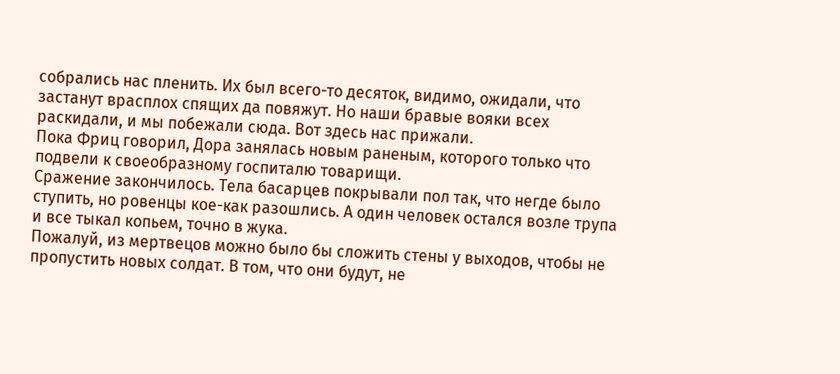собрались нас пленить. Их был всего-то десяток, видимо, ожидали, что застанут врасплох спящих да повяжут. Но наши бравые вояки всех раскидали, и мы побежали сюда. Вот здесь нас прижали.
Пока Фриц говорил, Дора занялась новым раненым, которого только что подвели к своеобразному госпиталю товарищи.
Сражение закончилось. Тела басарцев покрывали пол так, что негде было ступить, но ровенцы кое-как разошлись. А один человек остался возле трупа и все тыкал копьем, точно в жука.
Пожалуй, из мертвецов можно было бы сложить стены у выходов, чтобы не пропустить новых солдат. В том, что они будут, не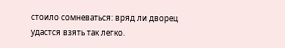стоило сомневаться: вряд ли дворец удастся взять так легко.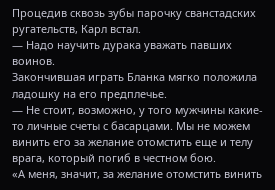Процедив сквозь зубы парочку сванстадских ругательств, Карл встал.
— Надо научить дурака уважать павших воинов.
Закончившая играть Бланка мягко положила ладошку на его предплечье.
— Не стоит, возможно, у того мужчины какие-то личные счеты с басарцами. Мы не можем винить его за желание отомстить еще и телу врага, который погиб в честном бою.
«А меня, значит, за желание отомстить винить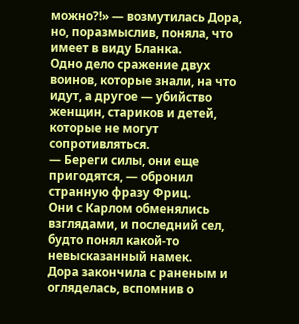можно?!» — возмутилась Дора, но, поразмыслив, поняла, что имеет в виду Бланка.
Одно дело сражение двух воинов, которые знали, на что идут, а другое — убийство женщин, стариков и детей, которые не могут сопротивляться.
— Береги силы, они еще пригодятся, — обронил странную фразу Фриц.
Они с Карлом обменялись взглядами, и последний сел, будто понял какой-то невысказанный намек.
Дора закончила с раненым и огляделась, вспомнив о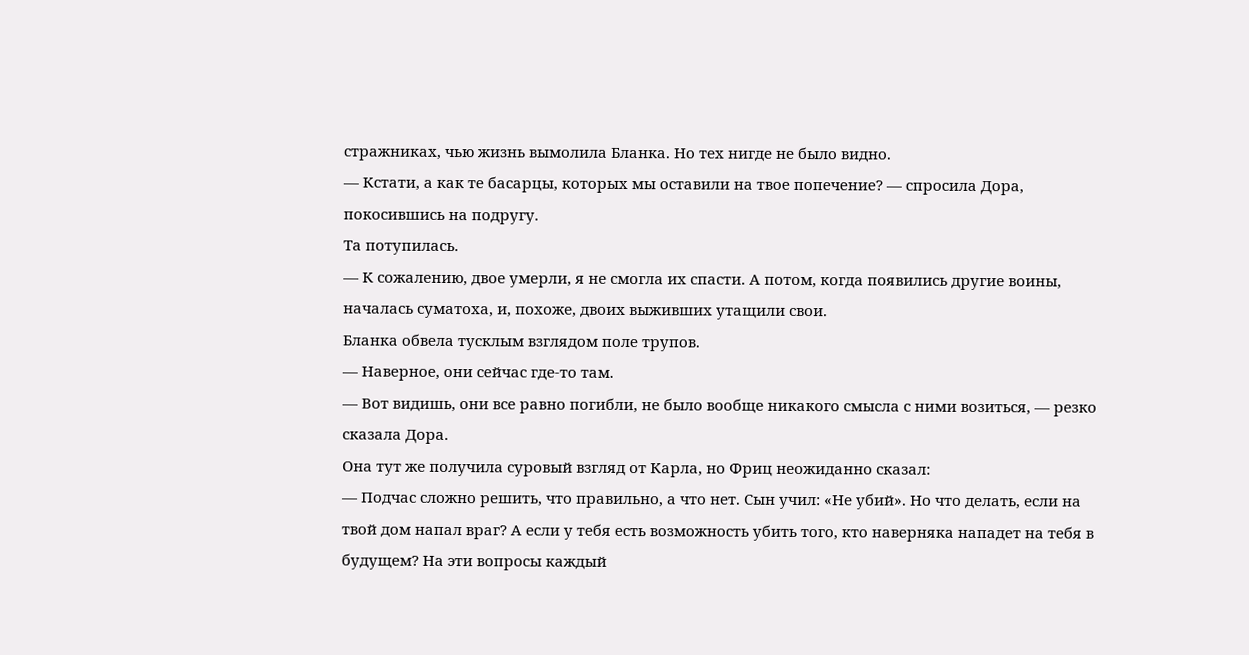стражниках, чью жизнь вымолила Бланка. Но тех нигде не было видно.
— Кстати, а как те басарцы, которых мы оставили на твое попечение? — спросила Дора, покосившись на подругу.
Та потупилась.
— К сожалению, двое умерли, я не смогла их спасти. А потом, когда появились другие воины, началась суматоха, и, похоже, двоих выживших утащили свои.
Бланка обвела тусклым взглядом поле трупов.
— Наверное, они сейчас где-то там.
— Вот видишь, они все равно погибли, не было вообще никакого смысла с ними возиться, — резко сказала Дора.
Она тут же получила суровый взгляд от Карла, но Фриц неожиданно сказал:
— Подчас сложно решить, что правильно, а что нет. Сын учил: «Не убий». Но что делать, если на твой дом напал враг? А если у тебя есть возможность убить того, кто наверняка нападет на тебя в будущем? На эти вопросы каждый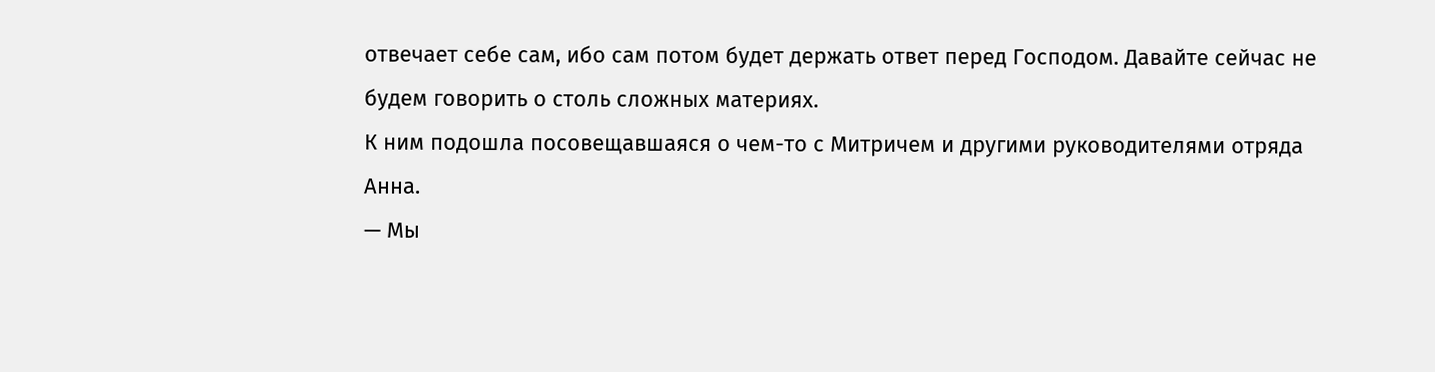отвечает себе сам, ибо сам потом будет держать ответ перед Господом. Давайте сейчас не будем говорить о столь сложных материях.
К ним подошла посовещавшаяся о чем-то с Митричем и другими руководителями отряда Анна.
— Мы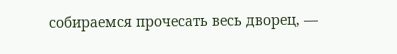собираемся прочесать весь дворец, —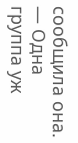сообщила она. — Одна группа уж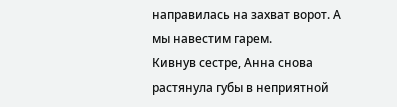направилась на захват ворот. А мы навестим гарем.
Кивнув сестре, Анна снова растянула губы в неприятной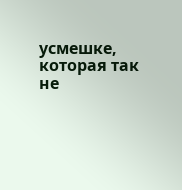усмешке, которая так не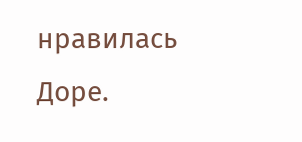нравилась Доре.